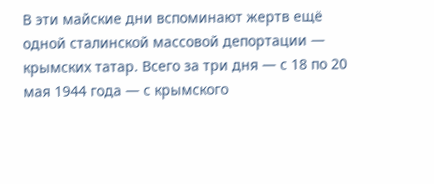В эти майские дни вспоминают жертв ещё одной сталинской массовой депортации — крымских татар. Всего за три дня — с 18 по 20 мая 1944 года — с крымского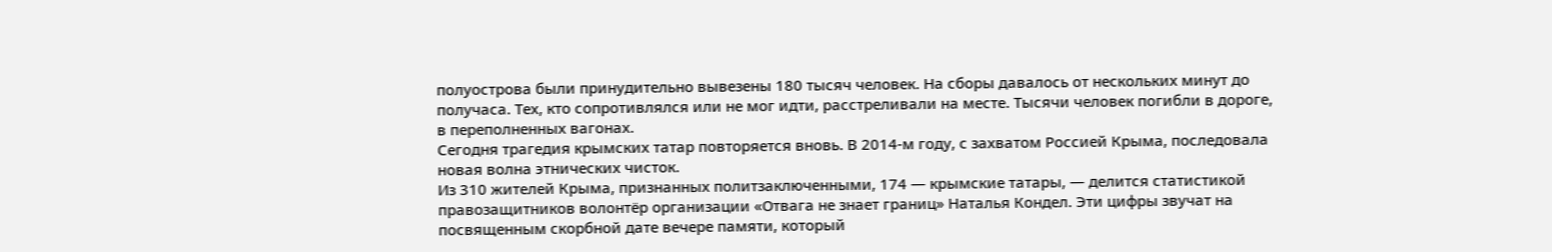полуострова были принудительно вывезены 180 тысяч человек. На сборы давалось от нескольких минут до получаса. Тех, кто сопротивлялся или не мог идти, расстреливали на месте. Тысячи человек погибли в дороге, в переполненных вагонах.
Сегодня трагедия крымских татар повторяется вновь. В 2014-м году, с захватом Россией Крыма, последовала новая волна этнических чисток.
Из 310 жителей Крыма, признанных политзаключенными, 174 — крымские татары, — делится статистикой правозащитников волонтёр организации «Отвага не знает границ» Наталья Кондел. Эти цифры звучат на посвященным скорбной дате вечере памяти, который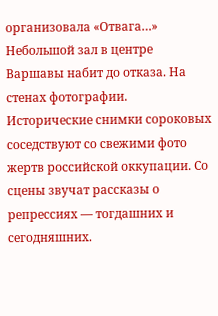организовала «Отвага…»
Небольшой зал в центре Варшавы набит до отказа. На стенах фотографии. Исторические снимки сороковых соседствуют со свежими фото жертв российской оккупации. Со сцены звучат рассказы о репрессиях — тогдашних и сегодняшних.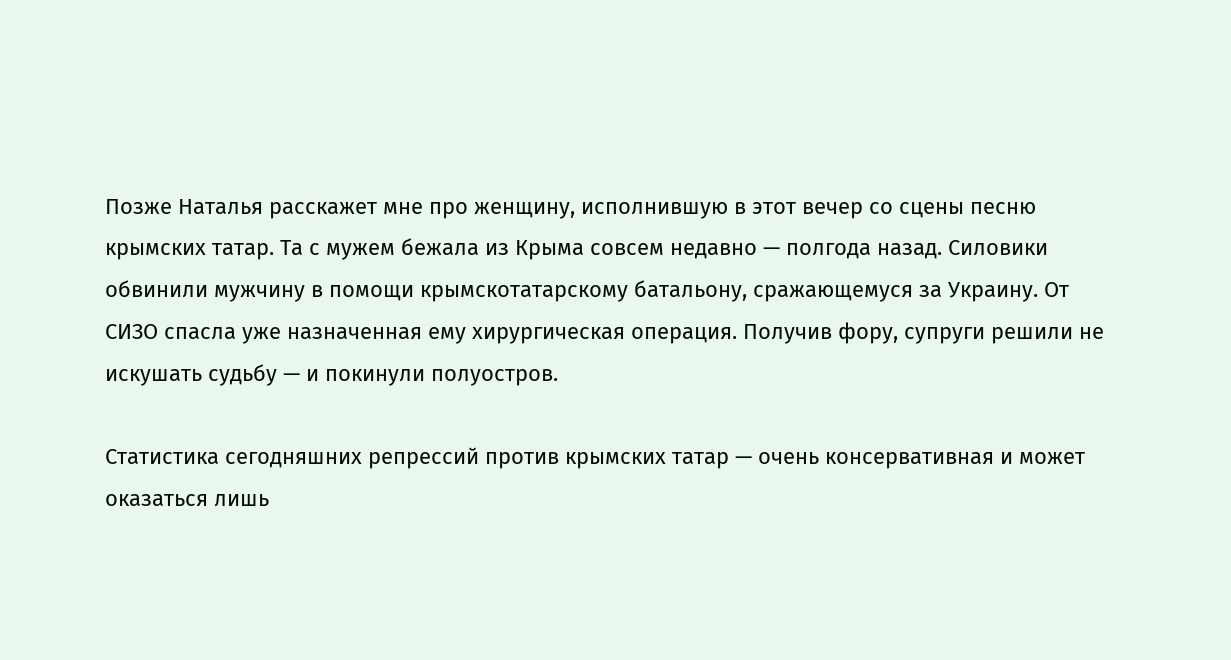Позже Наталья расскажет мне про женщину, исполнившую в этот вечер со сцены песню крымских татар. Та с мужем бежала из Крыма совсем недавно — полгода назад. Силовики обвинили мужчину в помощи крымскотатарскому батальону, сражающемуся за Украину. От СИЗО спасла уже назначенная ему хирургическая операция. Получив фору, супруги решили не искушать судьбу — и покинули полуостров.

Статистика сегодняшних репрессий против крымских татар — очень консервативная и может оказаться лишь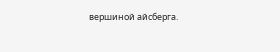вершиной айсберга.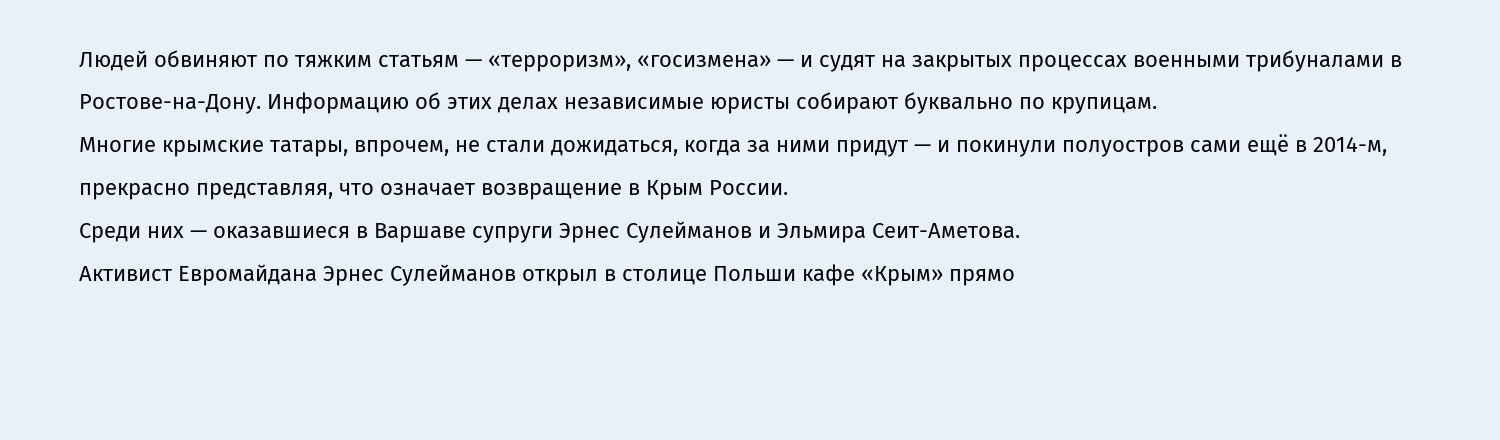Людей обвиняют по тяжким статьям — «терроризм», «госизмена» — и судят на закрытых процессах военными трибуналами в Ростове-на-Дону. Информацию об этих делах независимые юристы собирают буквально по крупицам.
Многие крымские татары, впрочем, не стали дожидаться, когда за ними придут — и покинули полуостров сами ещё в 2014-м, прекрасно представляя, что означает возвращение в Крым России.
Среди них — оказавшиеся в Варшаве супруги Эрнес Сулейманов и Эльмира Сеит-Аметова.
Активист Евромайдана Эрнес Сулейманов открыл в столице Польши кафе «Крым» прямо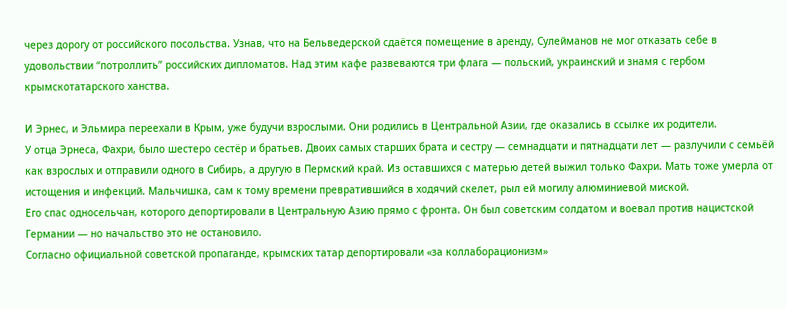через дорогу от российского посольства. Узнав, что на Бельведерской сдаётся помещение в аренду, Сулейманов не мог отказать себе в удовольствии “потроллить” российских дипломатов. Над этим кафе развеваются три флага — польский, украинский и знамя с гербом крымскотатарского ханства.

И Эрнес, и Эльмира переехали в Крым, уже будучи взрослыми. Они родились в Центральной Азии, где оказались в ссылке их родители.
У отца Эрнеса, Фахри, было шестеро сестёр и братьев. Двоих самых старших брата и сестру — семнадцати и пятнадцати лет — разлучили с семьёй как взрослых и отправили одного в Сибирь, а другую в Пермский край. Из оставшихся с матерью детей выжил только Фахри. Мать тоже умерла от истощения и инфекций. Мальчишка, сам к тому времени превратившийся в ходячий скелет, рыл ей могилу алюминиевой миской.
Его спас односельчан, которого депортировали в Центральную Азию прямо с фронта. Он был советским солдатом и воевал против нацистской Германии — но начальство это не остановило.
Согласно официальной советской пропаганде, крымских татар депортировали «за коллаборационизм»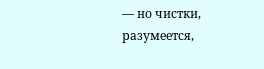— но чистки, разумеется,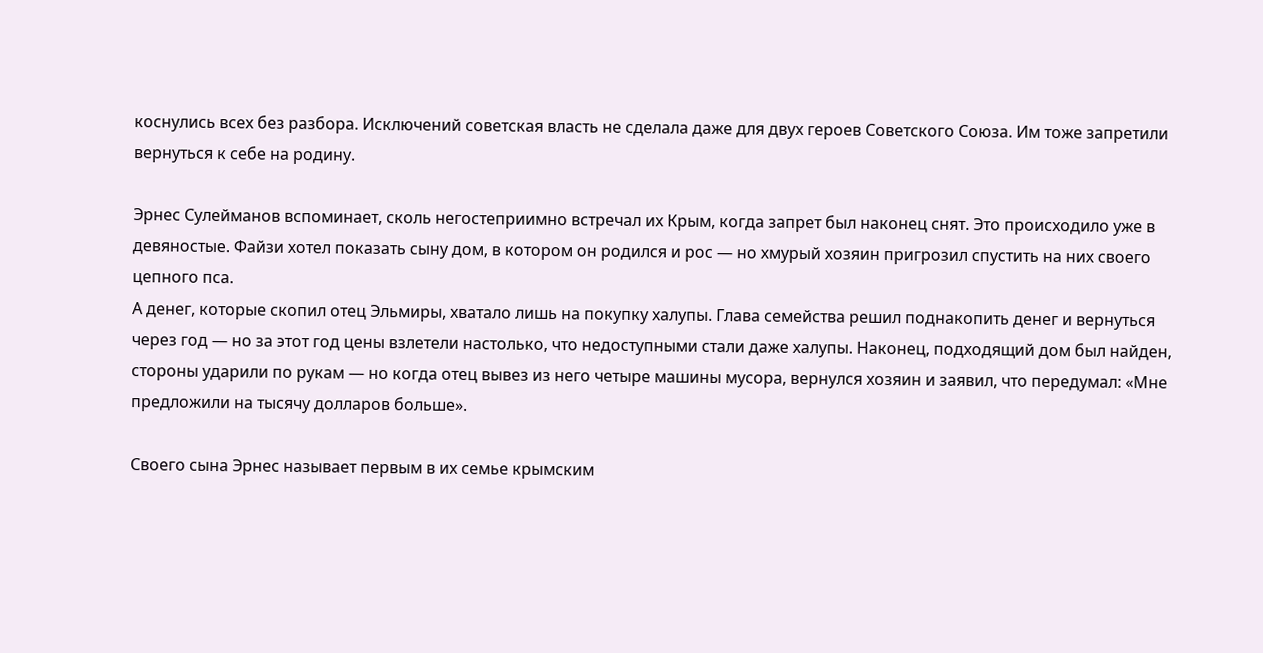коснулись всех без разбора. Исключений советская власть не сделала даже для двух героев Советского Союза. Им тоже запретили вернуться к себе на родину.

Эрнес Сулейманов вспоминает, сколь негостеприимно встречал их Крым, когда запрет был наконец снят. Это происходило уже в девяностые. Файзи хотел показать сыну дом, в котором он родился и рос — но хмурый хозяин пригрозил спустить на них своего цепного пса.
А денег, которые скопил отец Эльмиры, хватало лишь на покупку халупы. Глава семейства решил поднакопить денег и вернуться через год — но за этот год цены взлетели настолько, что недоступными стали даже халупы. Наконец, подходящий дом был найден, стороны ударили по рукам — но когда отец вывез из него четыре машины мусора, вернулся хозяин и заявил, что передумал: «Мне предложили на тысячу долларов больше».

Своего сына Эрнес называет первым в их семье крымским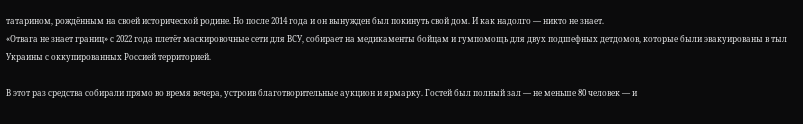татарином, рождённым на своей исторической родине. Но после 2014 года и он вынужден был покинуть свой дом. И как надолго — никто не знает.
«Отвага не знает границ» с 2022 года плетёт маскировочные сети для ВСУ, собирает на медикаменты бойцам и гумпомощь для двух подшефных детдомов, которые были эвакуированы в тыл Украины с оккупированных Россией территорией.

В этот раз средства собирали прямо во время вечера, устроив благотворительные аукцион и ярмарку. Гостей был полный зал — не меньше 80 человек — и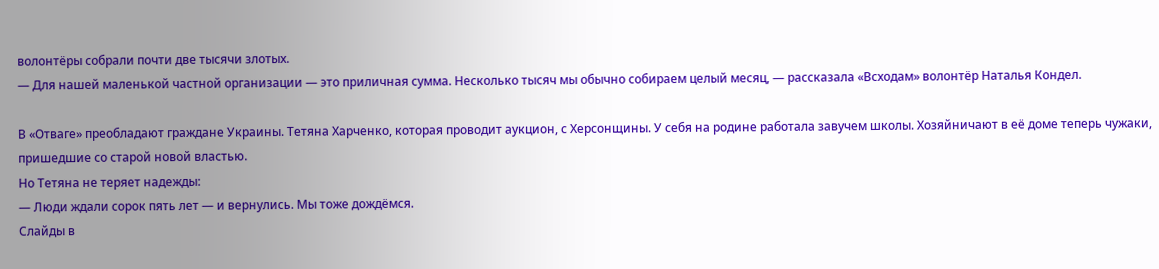волонтёры собрали почти две тысячи злотых.
— Для нашей маленькой частной организации — это приличная сумма. Несколько тысяч мы обычно собираем целый месяц, — рассказала «Всходам» волонтёр Наталья Кондел.

В «Отваге» преобладают граждане Украины. Тетяна Харченко, которая проводит аукцион, с Херсонщины. У себя на родине работала завучем школы. Хозяйничают в её доме теперь чужаки, пришедшие со старой новой властью.
Но Тетяна не теряет надежды:
— Люди ждали сорок пять лет — и вернулись. Мы тоже дождёмся.
Слайды в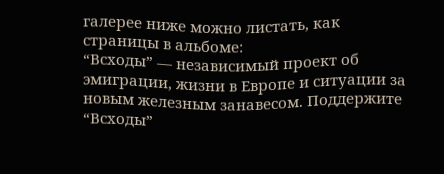галерее ниже можно листать, как страницы в альбоме:
“Всходы” — независимый проект об эмиграции, жизни в Европе и ситуации за новым железным занавесом. Поддержите “Всходы”